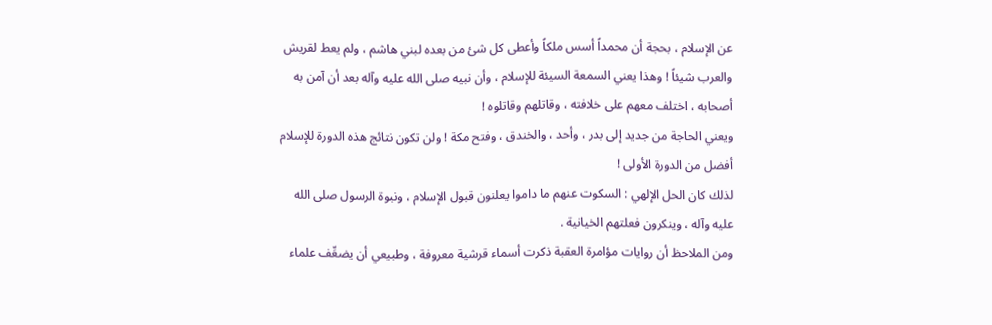عن الإسلام ، بحجة أن محمداً أسس ملكاً وأعطى كل شئ من بعده لبني هاشم ، ولم يعط لقريش والعرب شيئاً ! وهذا يعني السمعة السيئة للإسلام ، وأن نبيه صلى الله عليه وآله بعد أن آمن به أصحابه ، اختلف معهم على خلافته ، وقاتلهم وقاتلوه !
ويعني الحاجة من جديد إلى بدر ، وأحد ، والخندق ، وفتح مكة ! ولن تكون نتائج هذه الدورة للإسلام أفضل من الدورة الأولى !
لذلك كان الحل الإلهي : السكوت عنهم ما داموا يعلنون قبول الإسلام ، ونبوة الرسول صلى الله عليه وآله ، وينكرون فعلتهم الخيانية .
ومن الملاحظ أن روايات مؤامرة العقبة ذكرت أسماء قرشية معروفة ، وطبيعي أن يضعِّف علماء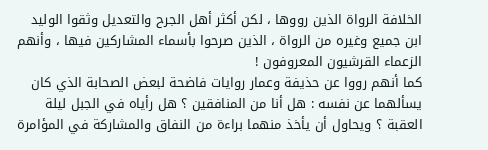الخلافة الرواة الذين رووها ، لكن أكثر أهل الجرح والتعديل وثقوا الوليد ابن جميع وغيره من الرواة ، الذين صرحوا بأسماء المشاركين فيها ، وأنهم الزعماء القرشيون المعروفون !
كما أنهم رووا عن حذيفة وعمار روايات فاضحة لبعض الصحابة الذي كان يسألهما عن نفسه : هل أنا من المنافقين ؟ هل رأياه في الجبل ليلة العقبة ؟ ويحاول أن يأخذ منهما براءة من النفاق والمشاركة في المؤامرة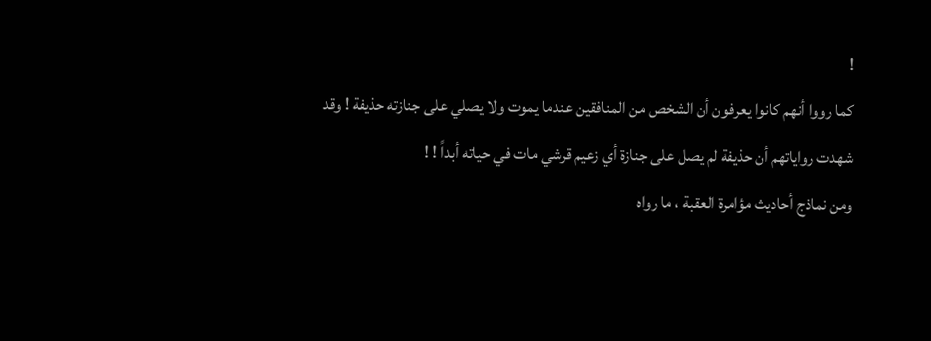!
كما رووا أنهم كانوا يعرفون أن الشخص من المنافقين عندما يموت ولا يصلي على جنازته حذيفة ! وقد شهدت رواياتهم أن حذيفة لم يصل على جنازة أي زعيم قرشي مات في حياته أبداً ! !
ومن نماذج أحاديث مؤامرة العقبة ، ما رواه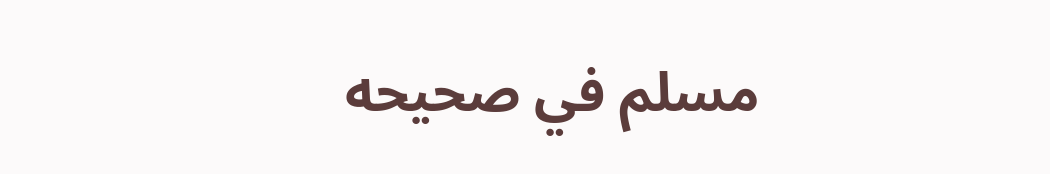مسلم في صحيحه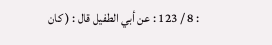: 8 / 123 : عن أبي الطفيل قال : ( كان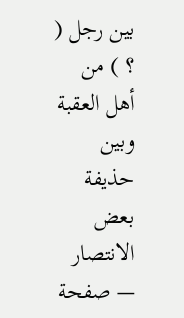بين رجل ( ؟ ) من أهل العقبة وبين حذيفة بعض
الانتصار — صفحة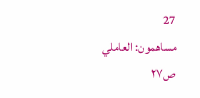27
مساهمون: العاملي
ص٢٧